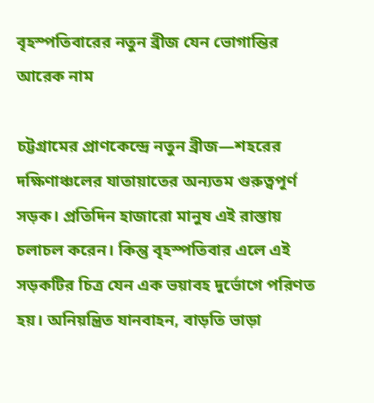বৃহস্পতিবারের নতুন ব্রীজ যেন ভোগান্তির আরেক নাম

চট্টগ্রামের প্রাণকেন্দ্রে নতুন ব্রীজ—শহরের দক্ষিণাঞ্চলের যাতায়াতের অন্যতম গুরুত্বপূর্ণ সড়ক। প্রতিদিন হাজারো মানুষ এই রাস্তায় চলাচল করেন। কিন্তু বৃহস্পতিবার এলে এই সড়কটির চিত্র যেন এক ভয়াবহ দুর্ভোগে পরিণত হয়। অনিয়ন্ত্রিত যানবাহন, বাড়তি ভাড়া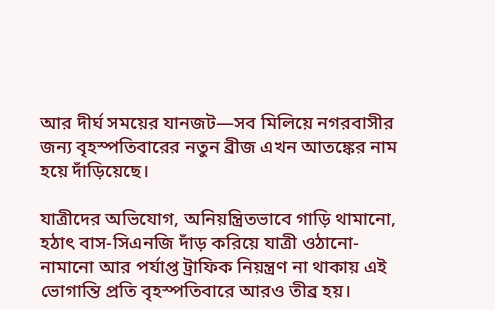আর দীর্ঘ সময়ের যানজট—সব মিলিয়ে নগরবাসীর জন্য বৃহস্পতিবারের নতুন ব্রীজ এখন আতঙ্কের নাম হয়ে দাঁড়িয়েছে।

যাত্রীদের অভিযোগ, অনিয়ন্ত্রিতভাবে গাড়ি থামানো, হঠাৎ বাস-সিএনজি দাঁড় করিয়ে যাত্রী ওঠানো-নামানো আর পর্যাপ্ত ট্রাফিক নিয়ন্ত্রণ না থাকায় এই ভোগান্তি প্রতি বৃহস্পতিবারে আরও তীব্র হয়।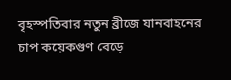বৃহস্পতিবার নতুন ব্রীজে যানবাহনের চাপ কয়েকগুণ বেড়ে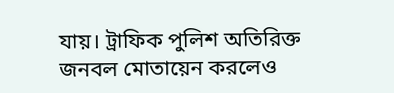যায়। ট্রাফিক পুলিশ অতিরিক্ত জনবল মোতায়েন করলেও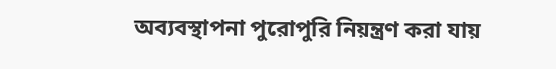অব্যবস্থাপনা পুরোপুরি নিয়ন্ত্রণ করা যায়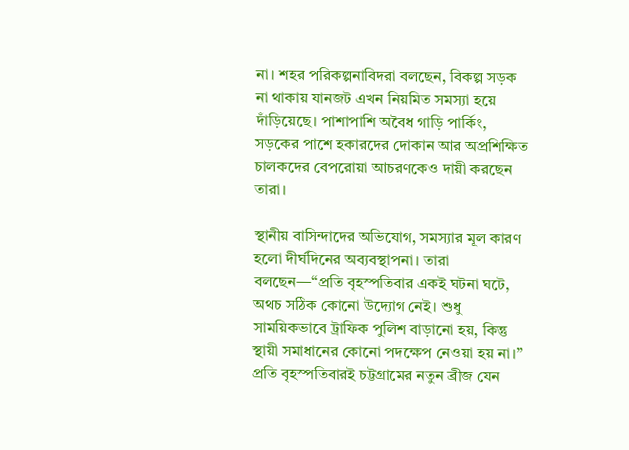না। শহর পরিকল্পনাবিদরা বলছেন, বিকল্প সড়ক না থাকায় যানজট এখন নিয়মিত সমস্যা হয়ে দাঁড়িয়েছে। পাশাপাশি অবৈধ গাড়ি পার্কিং, সড়কের পাশে হকারদের দোকান আর অপ্রশিক্ষিত চালকদের বেপরোয়া আচরণকেও দায়ী করছেন তারা।

স্থানীয় বাসিন্দাদের অভিযোগ, সমস্যার মূল কারণ হলো দীর্ঘদিনের অব্যবস্থাপনা। তারা বলছেন—“প্রতি বৃহস্পতিবার একই ঘটনা ঘটে, অথচ সঠিক কোনো উদ্যোগ নেই। শুধু সাময়িকভাবে ট্রাফিক পুলিশ বাড়ানো হয়, কিন্তু স্থায়ী সমাধানের কোনো পদক্ষেপ নেওয়া হয় না।” প্রতি বৃহস্পতিবারই চট্টগ্রামের নতুন ব্রীজ যেন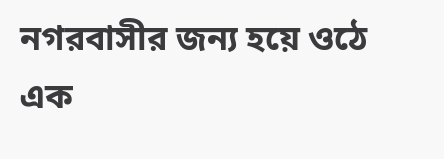নগরবাসীর জন্য হয়ে ওঠে এক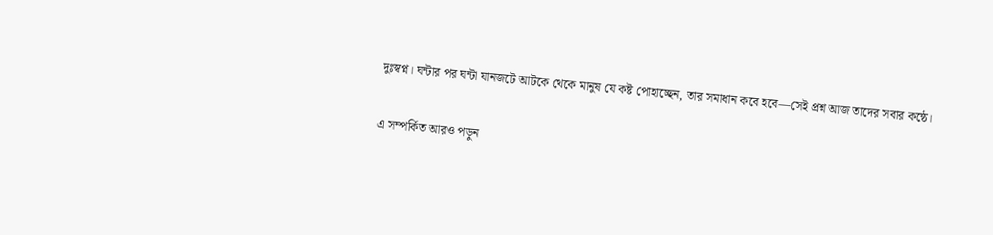দুঃস্বপ্ন। ঘন্টার পর ঘন্টা যানজটে আটকে থেকে মানুষ যে কষ্ট পোহাচ্ছেন, তার সমাধান কবে হবে—সেই প্রশ্ন আজ তাদের সবার কন্ঠে।

এ সম্পর্কিত আরও পড়ুন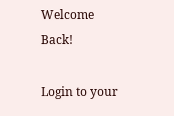Welcome Back!

Login to your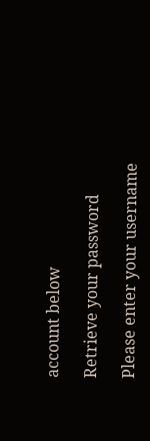account below

Retrieve your password

Please enter your username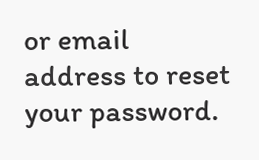or email address to reset your password.